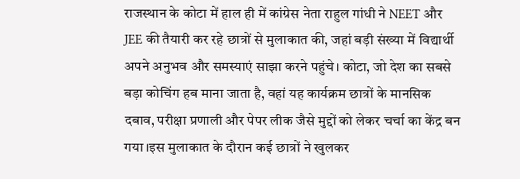राजस्थान के कोटा में हाल ही में कांग्रेस नेता राहुल गांधी ने NEET और JEE की तैयारी कर रहे छात्रों से मुलाकात की, जहां बड़ी संख्या में विद्यार्थी अपने अनुभव और समस्याएं साझा करने पहुंचे। कोटा, जो देश का सबसे बड़ा कोचिंग हब माना जाता है, वहां यह कार्यक्रम छात्रों के मानसिक दबाव, परीक्षा प्रणाली और पेपर लीक जैसे मुद्दों को लेकर चर्चा का केंद्र बन गया।इस मुलाकात के दौरान कई छात्रों ने खुलकर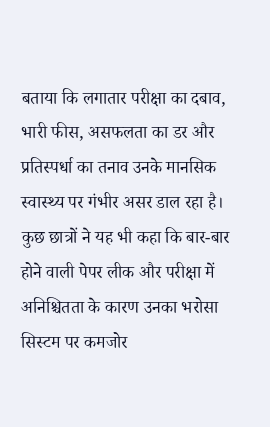बताया कि लगातार परीक्षा का दबाव, भारी फीस, असफलता का डर और प्रतिस्पर्धा का तनाव उनके मानसिक स्वास्थ्य पर गंभीर असर डाल रहा है।
कुछ छात्रों ने यह भी कहा कि बार-बार होने वाली पेपर लीक और परीक्षा में अनिश्चितता के कारण उनका भरोसा सिस्टम पर कमजोर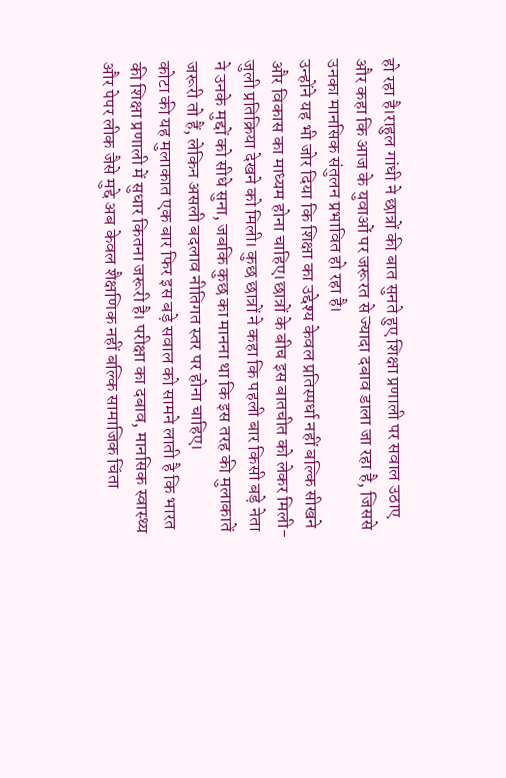हो रहा है।राहुल गांधी ने छात्रों की बात सुनते हुए शिक्षा प्रणाली पर सवाल उठाए और कहा कि आज के युवाओं पर जरूरत से ज्यादा दबाव डाला जा रहा है, जिससे उनका मानसिक संतुलन प्रभावित हो रहा है।
उन्होंने यह भी जोर दिया कि शिक्षा का उद्देश्य केवल प्रतिस्पर्धा नहीं बल्कि सीखने और विकास का माध्यम होना चाहिए।छात्रों के बीच इस बातचीत को लेकर मिली-जुली प्रतिक्रिया देखने को मिली। कुछ छात्रों ने कहा कि पहली बार किसी बड़े नेता ने उनके मुद्दों को सीधे सुना, जबकि कुछ का मानना था कि इस तरह की मुलाकातें जरूरी तो हैं, लेकिन असली बदलाव नीतिगत स्तर पर होना चाहिए।
कोटा की यह मुलाकात एक बार फिर इस बड़े सवाल को सामने लाती है कि भारत की शिक्षा प्रणाली में सुधार कितना जरूरी है। परीक्षा का दबाव, मानसिक स्वास्थ्य और पेपर लीक जैसे मुद्दे अब केवल शैक्षणिक नहीं बल्कि सामाजिक चिंता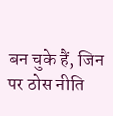बन चुके हैं, जिन पर ठोस नीति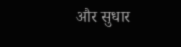और सुधार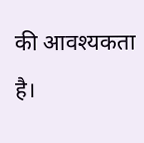की आवश्यकता है।